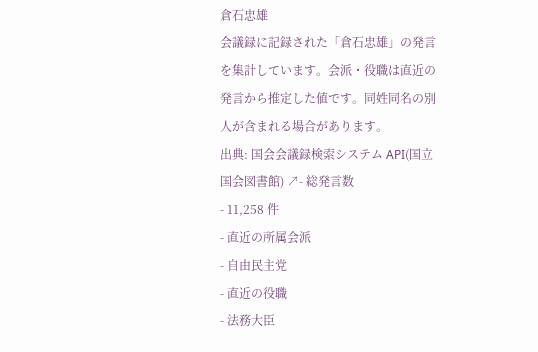倉石忠雄
会議録に記録された「倉石忠雄」の発言を集計しています。会派・役職は直近の発言から推定した値です。同姓同名の別人が含まれる場合があります。
出典: 国会会議録検索システム API(国立国会図書館) ↗- 総発言数
- 11,258 件
- 直近の所属会派
- 自由民主党
- 直近の役職
- 法務大臣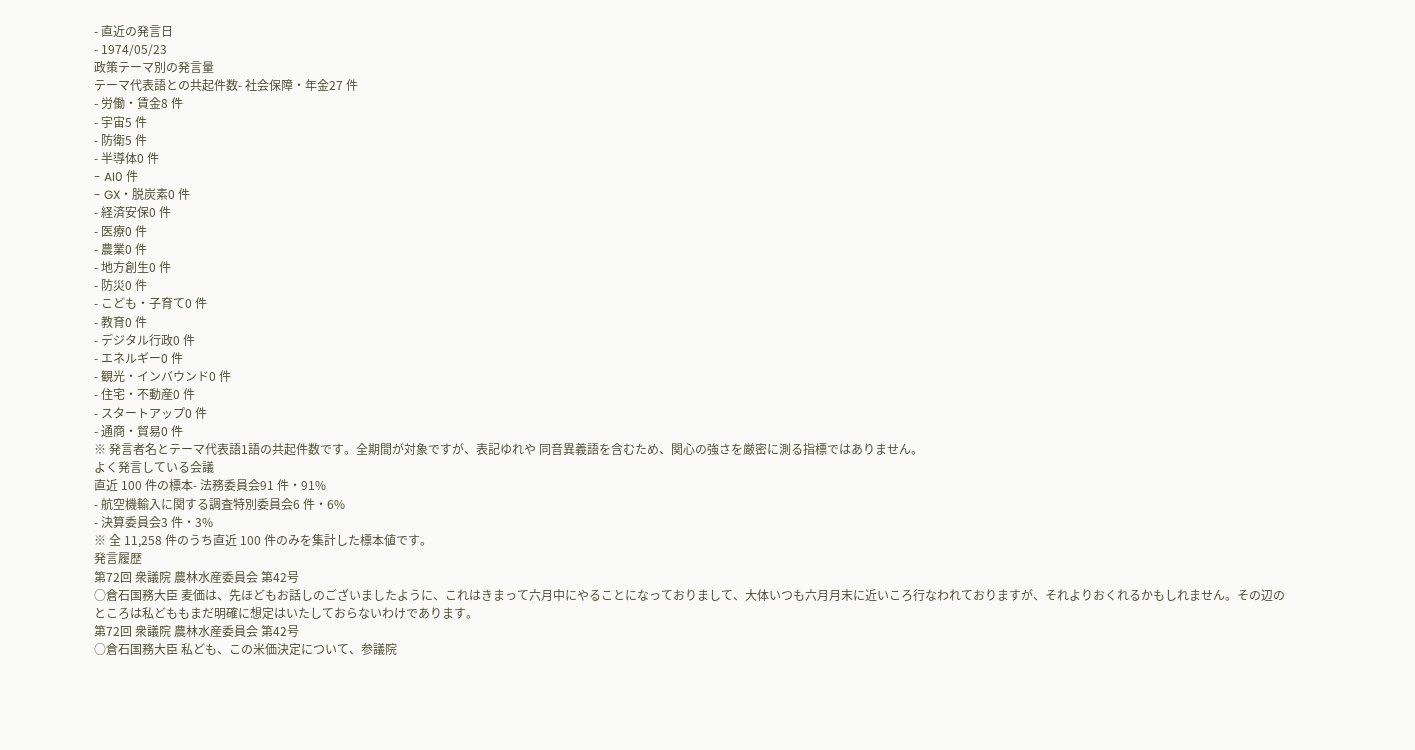- 直近の発言日
- 1974/05/23
政策テーマ別の発言量
テーマ代表語との共起件数- 社会保障・年金27 件
- 労働・賃金8 件
- 宇宙5 件
- 防衛5 件
- 半導体0 件
- AI0 件
- GX・脱炭素0 件
- 経済安保0 件
- 医療0 件
- 農業0 件
- 地方創生0 件
- 防災0 件
- こども・子育て0 件
- 教育0 件
- デジタル行政0 件
- エネルギー0 件
- 観光・インバウンド0 件
- 住宅・不動産0 件
- スタートアップ0 件
- 通商・貿易0 件
※ 発言者名とテーマ代表語1語の共起件数です。全期間が対象ですが、表記ゆれや 同音異義語を含むため、関心の強さを厳密に測る指標ではありません。
よく発言している会議
直近 100 件の標本- 法務委員会91 件・91%
- 航空機輸入に関する調査特別委員会6 件・6%
- 決算委員会3 件・3%
※ 全 11,258 件のうち直近 100 件のみを集計した標本値です。
発言履歴
第72回 衆議院 農林水産委員会 第42号
○倉石国務大臣 麦価は、先ほどもお話しのございましたように、これはきまって六月中にやることになっておりまして、大体いつも六月月末に近いころ行なわれておりますが、それよりおくれるかもしれません。その辺のところは私どももまだ明確に想定はいたしておらないわけであります。
第72回 衆議院 農林水産委員会 第42号
○倉石国務大臣 私ども、この米価決定について、参議院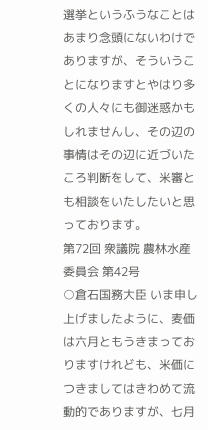選挙というふうなことはあまり念頭にないわけでありますが、そういうことになりますとやはり多くの人々にも御迷惑かもしれませんし、その辺の事情はその辺に近づいたころ判断をして、米審とも相談をいたしたいと思っております。
第72回 衆議院 農林水産委員会 第42号
○倉石国務大臣 いま申し上げましたように、麦価は六月ともうきまっておりますけれども、米価につきましてはきわめて流動的でありますが、七月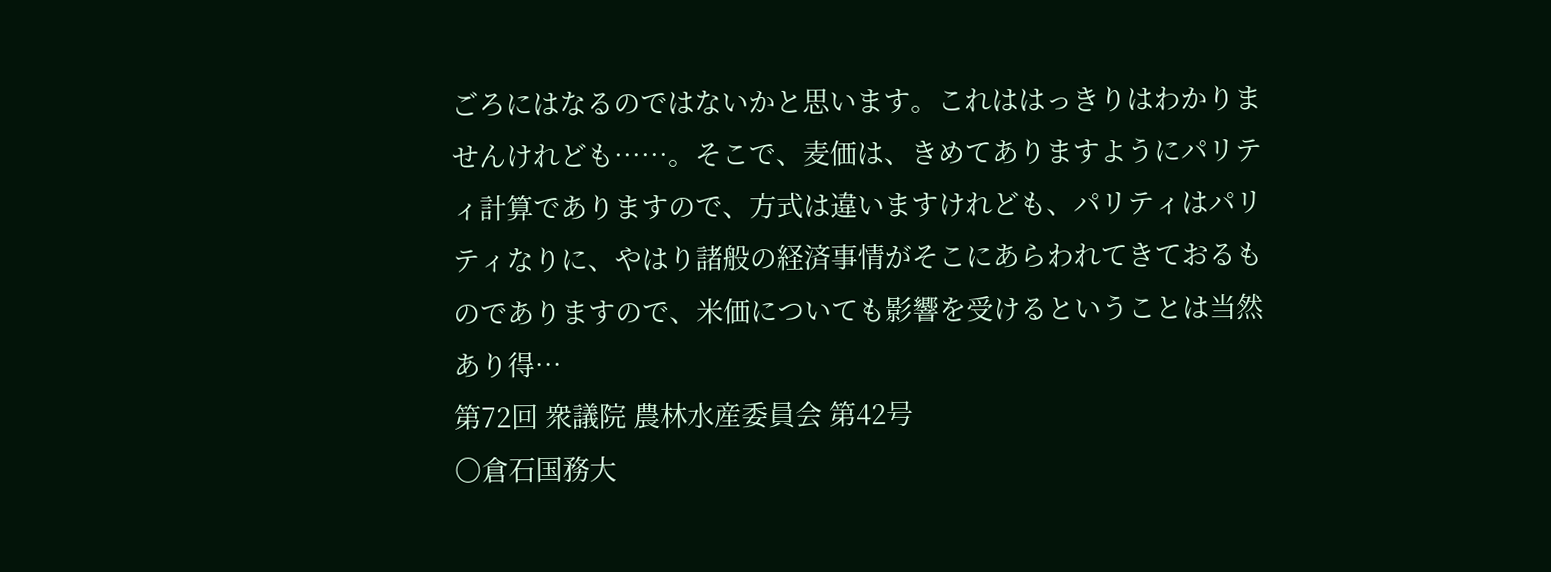ごろにはなるのではないかと思います。これははっきりはわかりませんけれども……。そこで、麦価は、きめてありますようにパリティ計算でありますので、方式は違いますけれども、パリティはパリティなりに、やはり諸般の経済事情がそこにあらわれてきておるものでありますので、米価についても影響を受けるということは当然あり得…
第72回 衆議院 農林水産委員会 第42号
○倉石国務大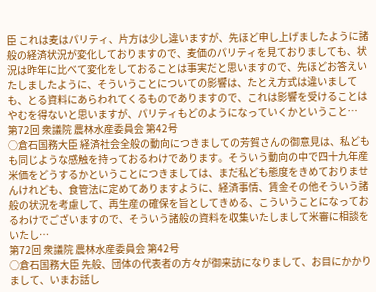臣 これは麦はパリティ、片方は少し違いますが、先ほど申し上げましたように諸般の経済状況が変化しておりますので、麦価のパリティを見ておりましても、状況は昨年に比べて変化をしておることは事実だと思いますので、先ほどお答えいたしましたように、そういうことについての影響は、たとえ方式は違いましても、とる資料にあらわれてくるものでありますので、これは影響を受けることはやむを得ないと思いますが、パリティもどのようになっていくかということ…
第72回 衆議院 農林水産委員会 第42号
○倉石国務大臣 経済社会全般の動向につきましての芳賀さんの御意見は、私どもも同じような感触を持っておるわけであります。そういう動向の中で四十九年産米価をどうするかということにつきましては、まだ私ども態度をきめておりませんけれども、食管法に定めてありますように、経済事情、賃金その他そういう諸般の状況を考慮して、再生産の確保を旨としてきめる、こういうことになっておるわけでございますので、そういう諸般の資料を収集いたしまして米審に相談をいたし…
第72回 衆議院 農林水産委員会 第42号
○倉石国務大臣 先般、団体の代表者の方々が御来訪になりまして、お目にかかりまして、いまお話し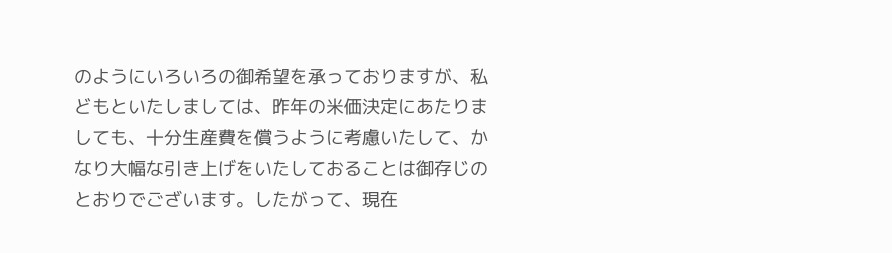のようにいろいろの御希望を承っておりますが、私どもといたしましては、昨年の米価決定にあたりましても、十分生産費を償うように考慮いたして、かなり大幅な引き上げをいたしておることは御存じのとおりでございます。したがって、現在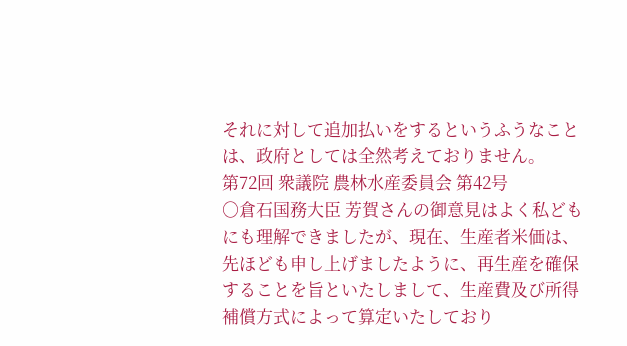それに対して追加払いをするというふうなことは、政府としては全然考えておりません。
第72回 衆議院 農林水産委員会 第42号
○倉石国務大臣 芳賀さんの御意見はよく私どもにも理解できましたが、現在、生産者米価は、先ほども申し上げましたように、再生産を確保することを旨といたしまして、生産費及び所得補償方式によって算定いたしており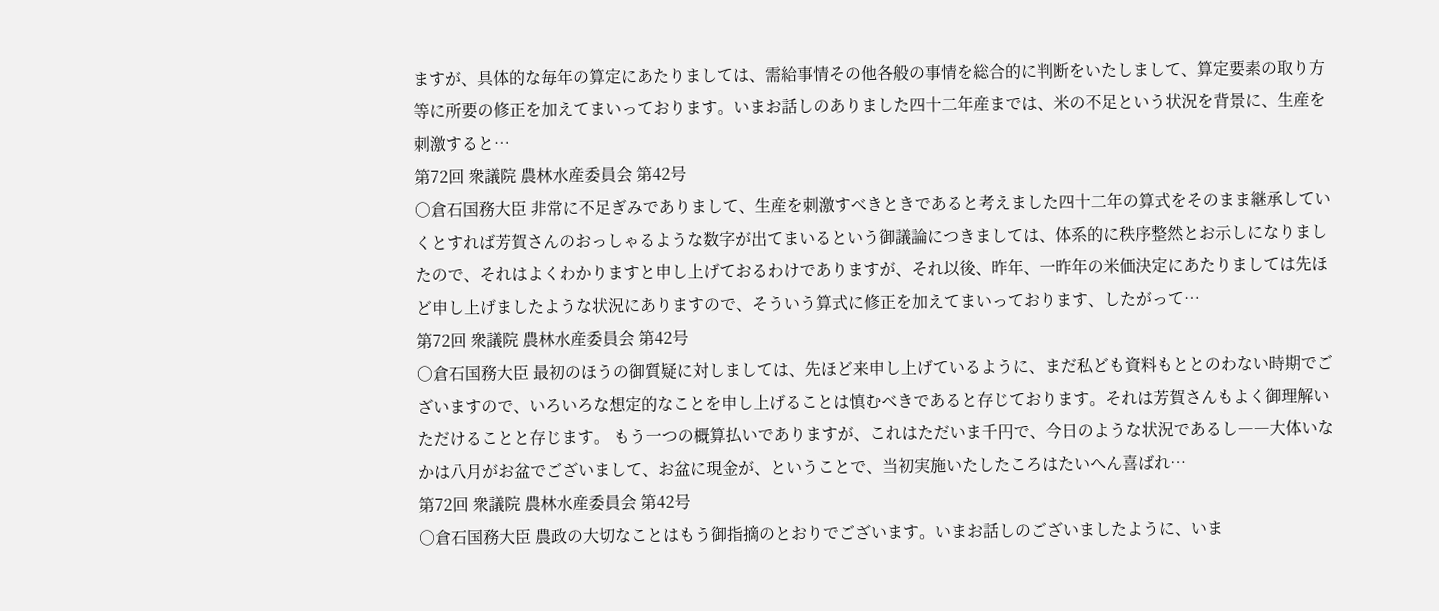ますが、具体的な毎年の算定にあたりましては、需給事情その他各般の事情を総合的に判断をいたしまして、算定要素の取り方等に所要の修正を加えてまいっております。いまお話しのありました四十二年産までは、米の不足という状況を背景に、生産を刺激すると…
第72回 衆議院 農林水産委員会 第42号
○倉石国務大臣 非常に不足ぎみでありまして、生産を刺激すべきときであると考えました四十二年の算式をそのまま継承していくとすれば芳賀さんのおっしゃるような数字が出てまいるという御議論につきましては、体系的に秩序整然とお示しになりましたので、それはよくわかりますと申し上げておるわけでありますが、それ以後、昨年、一昨年の米価決定にあたりましては先ほど申し上げましたような状況にありますので、そういう算式に修正を加えてまいっております、したがって…
第72回 衆議院 農林水産委員会 第42号
○倉石国務大臣 最初のほうの御質疑に対しましては、先ほど来申し上げているように、まだ私ども資料もととのわない時期でございますので、いろいろな想定的なことを申し上げることは慎むべきであると存じております。それは芳賀さんもよく御理解いただけることと存じます。 もう一つの概算払いでありますが、これはただいま千円で、今日のような状況であるし――大体いなかは八月がお盆でございまして、お盆に現金が、ということで、当初実施いたしたころはたいへん喜ばれ…
第72回 衆議院 農林水産委員会 第42号
○倉石国務大臣 農政の大切なことはもう御指摘のとおりでございます。いまお話しのございましたように、いま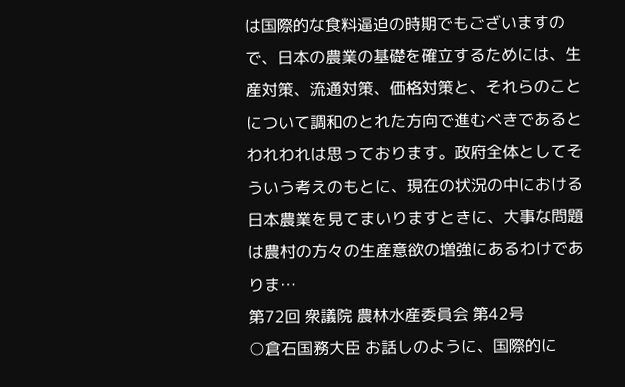は国際的な食料逼迫の時期でもございますので、日本の農業の基礎を確立するためには、生産対策、流通対策、価格対策と、それらのことについて調和のとれた方向で進むべきであるとわれわれは思っております。政府全体としてそういう考えのもとに、現在の状況の中における日本農業を見てまいりますときに、大事な問題は農村の方々の生産意欲の増強にあるわけでありま…
第72回 衆議院 農林水産委員会 第42号
○倉石国務大臣 お話しのように、国際的に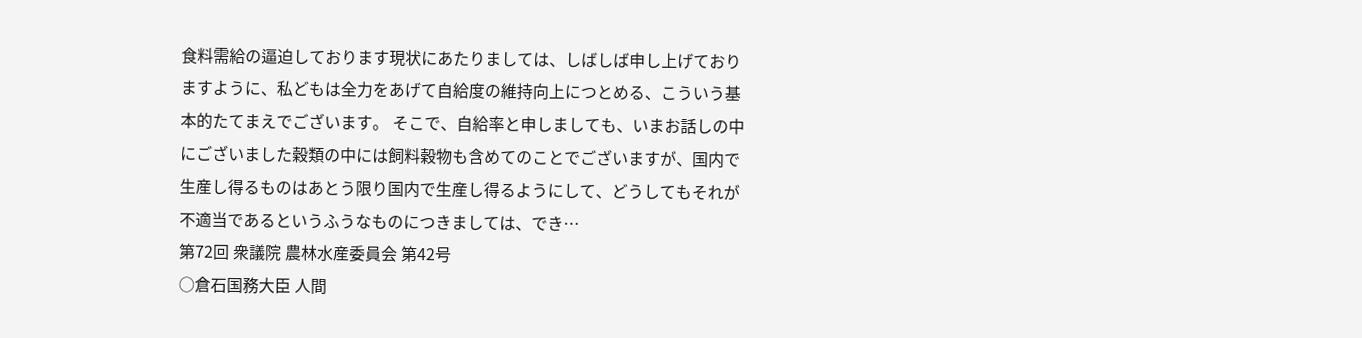食料需給の逼迫しております現状にあたりましては、しばしば申し上げておりますように、私どもは全力をあげて自給度の維持向上につとめる、こういう基本的たてまえでございます。 そこで、自給率と申しましても、いまお話しの中にございました穀類の中には飼料穀物も含めてのことでございますが、国内で生産し得るものはあとう限り国内で生産し得るようにして、どうしてもそれが不適当であるというふうなものにつきましては、でき…
第72回 衆議院 農林水産委員会 第42号
○倉石国務大臣 人間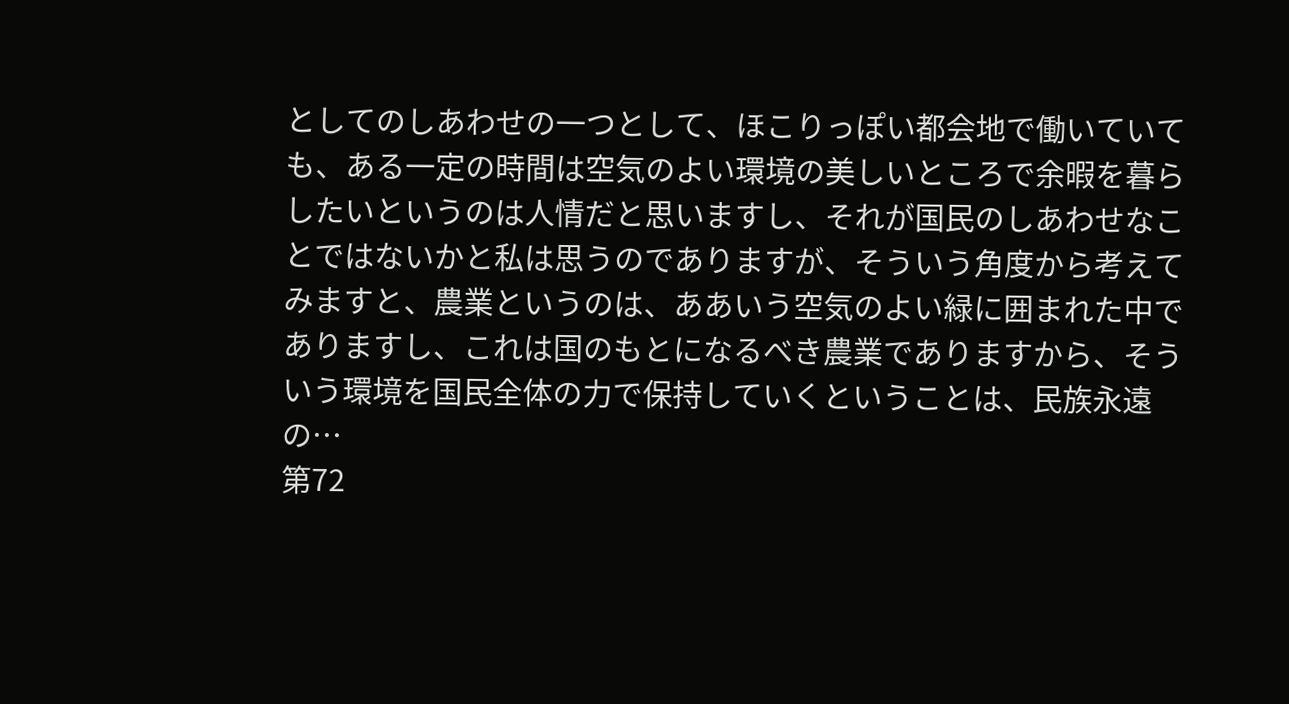としてのしあわせの一つとして、ほこりっぽい都会地で働いていても、ある一定の時間は空気のよい環境の美しいところで余暇を暮らしたいというのは人情だと思いますし、それが国民のしあわせなことではないかと私は思うのでありますが、そういう角度から考えてみますと、農業というのは、ああいう空気のよい緑に囲まれた中でありますし、これは国のもとになるべき農業でありますから、そういう環境を国民全体の力で保持していくということは、民族永遠の…
第72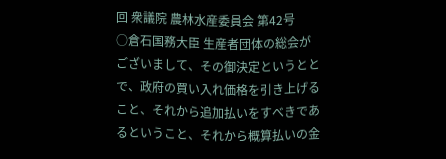回 衆議院 農林水産委員会 第42号
○倉石国務大臣 生産者団体の総会がございまして、その御決定というととで、政府の買い入れ価格を引き上げること、それから追加払いをすべきであるということ、それから概算払いの金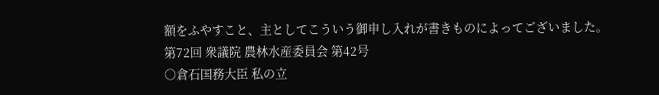額をふやすこと、主としてこういう御申し入れが書きものによってございました。
第72回 衆議院 農林水産委員会 第42号
○倉石国務大臣 私の立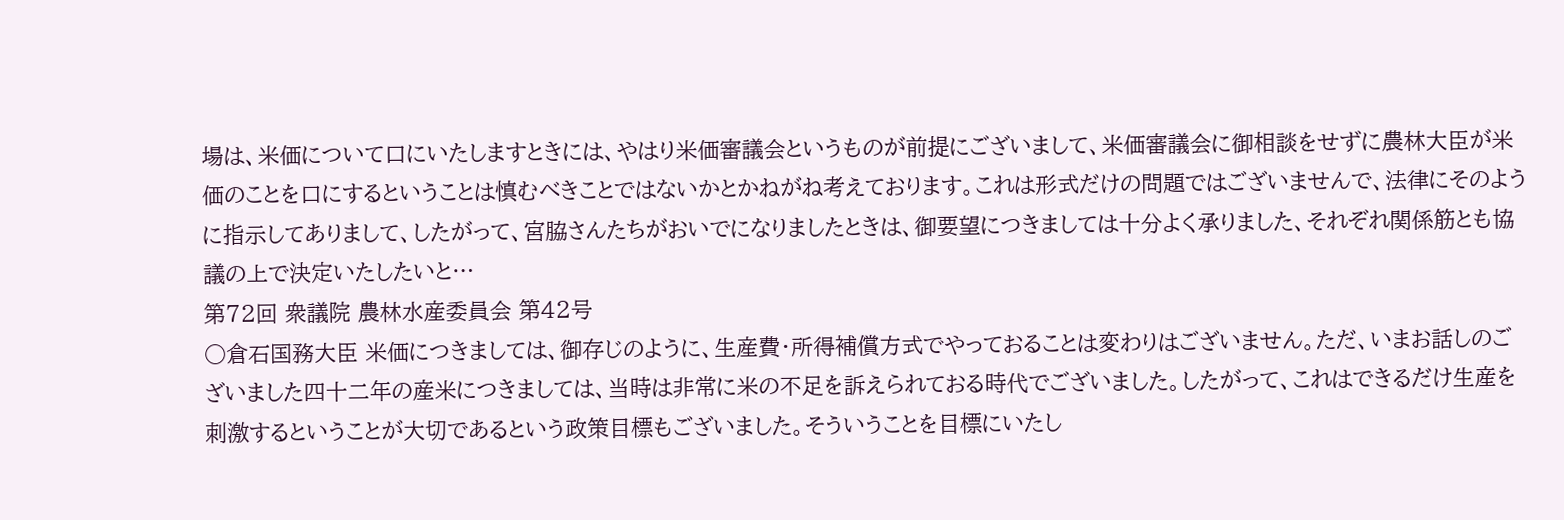場は、米価について口にいたしますときには、やはり米価審議会というものが前提にございまして、米価審議会に御相談をせずに農林大臣が米価のことを口にするということは慎むべきことではないかとかねがね考えております。これは形式だけの問題ではございませんで、法律にそのように指示してありまして、したがって、宮脇さんたちがおいでになりましたときは、御要望につきましては十分よく承りました、それぞれ関係筋とも協議の上で決定いたしたいと…
第72回 衆議院 農林水産委員会 第42号
○倉石国務大臣 米価につきましては、御存じのように、生産費・所得補償方式でやっておることは変わりはございません。ただ、いまお話しのございました四十二年の産米につきましては、当時は非常に米の不足を訴えられておる時代でございました。したがって、これはできるだけ生産を刺激するということが大切であるという政策目標もございました。そういうことを目標にいたし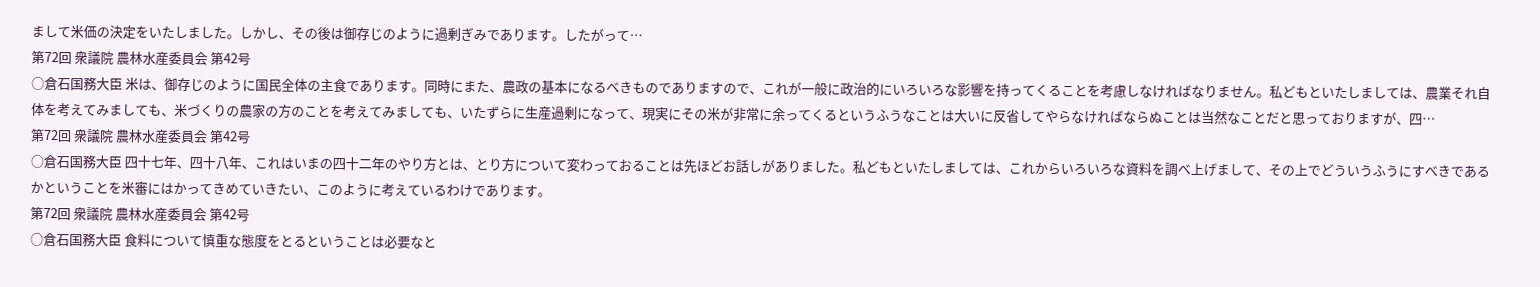まして米価の決定をいたしました。しかし、その後は御存じのように過剰ぎみであります。したがって…
第72回 衆議院 農林水産委員会 第42号
○倉石国務大臣 米は、御存じのように国民全体の主食であります。同時にまた、農政の基本になるべきものでありますので、これが一般に政治的にいろいろな影響を持ってくることを考慮しなければなりません。私どもといたしましては、農業それ自体を考えてみましても、米づくりの農家の方のことを考えてみましても、いたずらに生産過剰になって、現実にその米が非常に余ってくるというふうなことは大いに反省してやらなければならぬことは当然なことだと思っておりますが、四…
第72回 衆議院 農林水産委員会 第42号
○倉石国務大臣 四十七年、四十八年、これはいまの四十二年のやり方とは、とり方について変わっておることは先ほどお話しがありました。私どもといたしましては、これからいろいろな資料を調べ上げまして、その上でどういうふうにすべきであるかということを米審にはかってきめていきたい、このように考えているわけであります。
第72回 衆議院 農林水産委員会 第42号
○倉石国務大臣 食料について慎重な態度をとるということは必要なと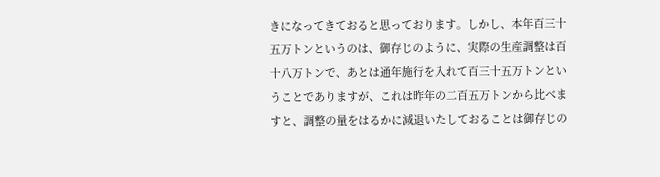きになってきておると思っております。しかし、本年百三十五万トンというのは、御存じのように、実際の生産調整は百十八万トンで、あとは通年施行を入れて百三十五万トンということでありますが、これは昨年の二百五万トンから比べますと、調整の量をはるかに減退いたしておることは御存じの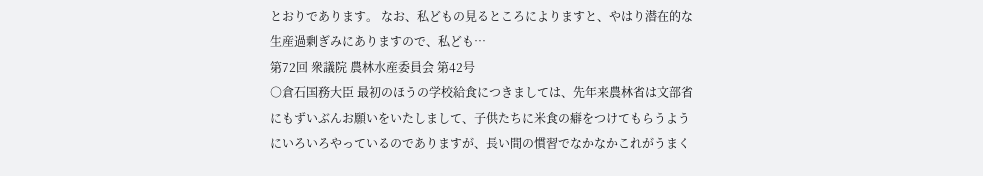とおりであります。 なお、私どもの見るところによりますと、やはり潜在的な生産過剰ぎみにありますので、私ども…
第72回 衆議院 農林水産委員会 第42号
○倉石国務大臣 最初のほうの学校給食につきましては、先年来農林省は文部省にもずいぶんお願いをいたしまして、子供たちに米食の癖をつけてもらうようにいろいろやっているのでありますが、長い間の慣習でなかなかこれがうまく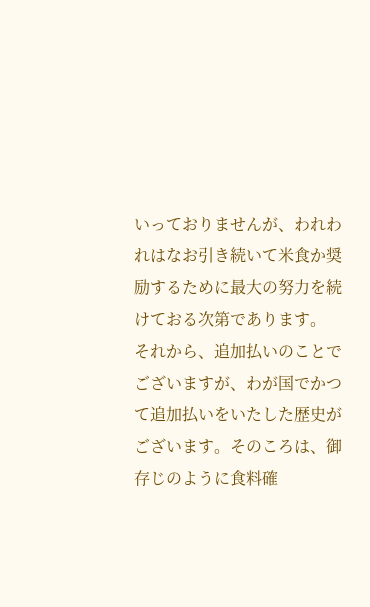いっておりませんが、われわれはなお引き続いて米食か奨励するために最大の努力を続けておる次第であります。 それから、追加払いのことでございますが、わが国でかつて追加払いをいたした歴史がございます。そのころは、御存じのように食料確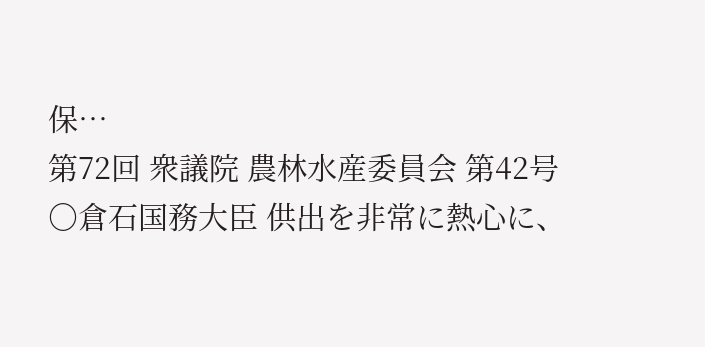保…
第72回 衆議院 農林水産委員会 第42号
○倉石国務大臣 供出を非常に熱心に、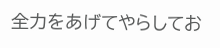全力をあげてやらしてお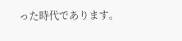った時代であります。